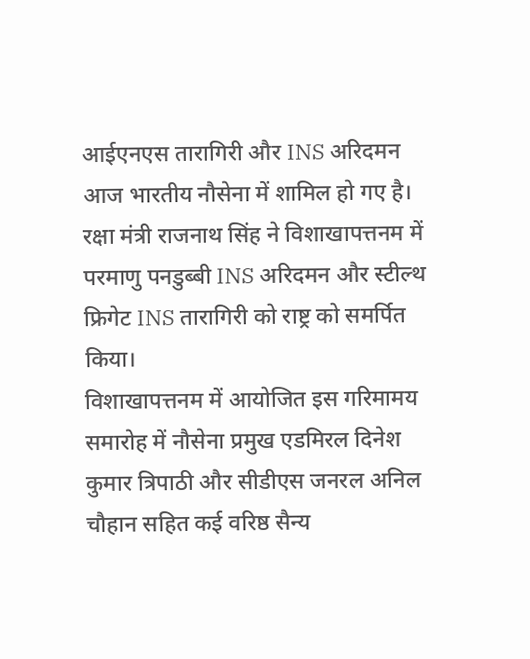आईएनएस तारागिरी और INS अरिदमन आज भारतीय नौसेना में शामिल हो गए है। रक्षा मंत्री राजनाथ सिंह ने विशाखापत्तनम में परमाणु पनडुब्बी INS अरिदमन और स्टील्थ फ्रिगेट INS तारागिरी को राष्ट्र को समर्पित किया।
विशाखापत्तनम में आयोजित इस गरिमामय समारोह में नौसेना प्रमुख एडमिरल दिनेश कुमार त्रिपाठी और सीडीएस जनरल अनिल चौहान सहित कई वरिष्ठ सैन्य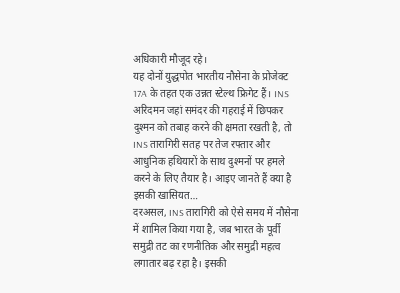अधिकारी मौजूद रहे।
यह दोनों युद्धपोत भारतीय नौसेना के प्रोजेक्ट 17A के तहत एक उन्नत स्टेल्थ फ्रिगेट हैं। INS अरिदमन जहां समंदर की गहराई में छिपकर दुश्मन को तबाह करने की क्षमता रखती है, तो INS तारागिरी सतह पर तेज रफ्तार और आधुनिक हथियारों के साथ दुश्मनों पर हमले करने के लिए तैयार है। आइए जानते हैं क्या है इसकी खासियत…
दरअसल, INS तारागिरी को ऐसे समय में नौसेना में शामिल किया गया है, जब भारत के पूर्वी समुद्री तट का रणनीतिक और समुद्री महत्व लगातार बढ़ रहा है। इसकी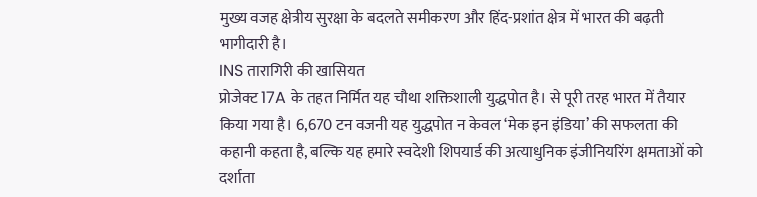मुख्य वजह क्षेत्रीय सुरक्षा के बदलते समीकरण और हिंद-प्रशांत क्षेत्र में भारत की बढ़ती भागीदारी है।
INS तारागिरी की खासियत
प्रोजेक्ट 17A के तहत निर्मित यह चौथा शक्तिशाली युद्धपोत है। से पूरी तरह भारत में तैयार किया गया है। 6,670 टन वजनी यह युद्धपोत न केवल ‘मेक इन इंडिया’ की सफलता की कहानी कहता है, बल्कि यह हमारे स्वदेशी शिपयार्ड की अत्याधुनिक इंजीनियरिंग क्षमताओं को दर्शाता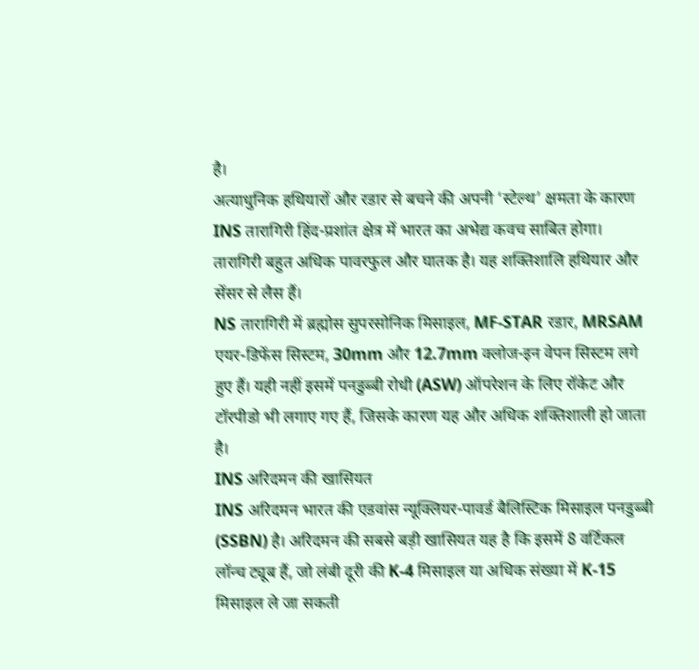है।
अत्याधुनिक हथियारों और रडार से बचने की अपनी ‘स्टेल्थ’ क्षमता के कारण INS तारागिरी हिंद-प्रशांत क्षेत्र में भारत का अभेद्य कवच साबित होगा। तारागिरी बहुत अधिक पावरफुल और घातक है। यह शक्तिशालि हथियार और सेंसर से लैस हैं।
NS तारागिरी में ब्रह्मोस सुपरसोनिक मिसाइल, MF-STAR रडार, MRSAM एयर-डिफेंस सिस्टम, 30mm और 12.7mm क्लोज-इन वेपन सिस्टम लगे हुए हैं। यही नहीं इसमें पनडुब्बी रोधी (ASW) ऑपरेशन के लिए रॉकेट और टॉरपीडो भी लगाए गए हैं, जिसके कारण यह और अधिक शक्तिशाली हो जाता है।
INS अरिदमन की खासियत
INS अरिदमन भारत की एडवांस न्यूक्लियर-पावर्ड बैलिस्टिक मिसाइल पनडुब्बी (SSBN) है। अरिदमन की सबसे बड़ी खासियत यह है कि इसमें 8 वर्टिकल लॉन्च ट्यूब हैं, जो लंबी दूरी की K-4 मिसाइल या अधिक संख्या में K-15 मिसाइल ले जा सकती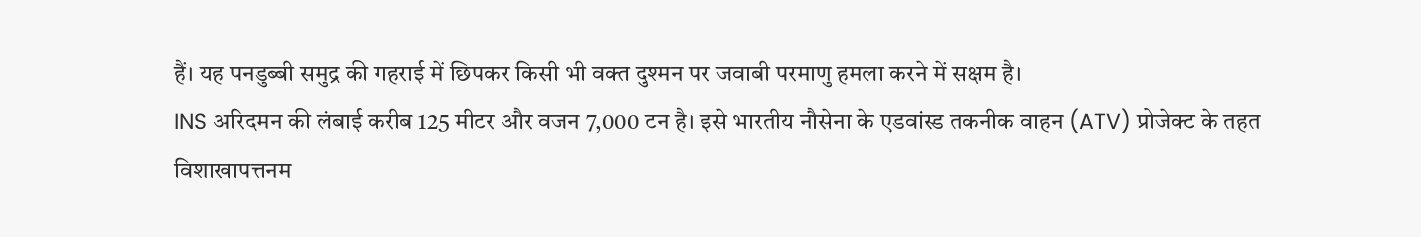हैं। यह पनडुब्बी समुद्र की गहराई में छिपकर किसी भी वक्त दुश्मन पर जवाबी परमाणु हमला करने में सक्षम है।
INS अरिदमन की लंबाई करीब 125 मीटर और वजन 7,000 टन है। इसे भारतीय नौसेना के एडवांस्ड तकनीक वाहन (ATV) प्रोजेक्ट के तहत विशाखापत्तनम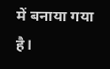में बनाया गया है।